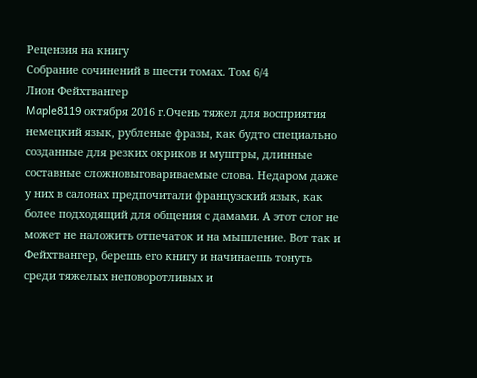Рецензия на книгу
Собрание сочинений в шести томах. Том 6/4
Лион Фейхтвангер
Maple8119 октября 2016 г.Очень тяжел для восприятия немецкий язык, рубленые фразы, как будто специально созданные для резких окриков и муштры, длинные составные сложновыговариваемые слова. Недаром даже у них в салонах предпочитали французский язык, как более подходящий для общения с дамами. А этот слог не может не наложить отпечаток и на мышление. Вот так и Фейхтвангер, берешь его книгу и начинаешь тонуть среди тяжелых неповоротливых и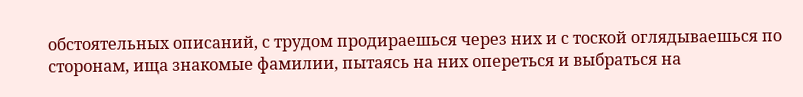обстоятельных описаний, с трудом продираешься через них и с тоской оглядываешься по сторонам, ища знакомые фамилии, пытаясь на них опереться и выбраться на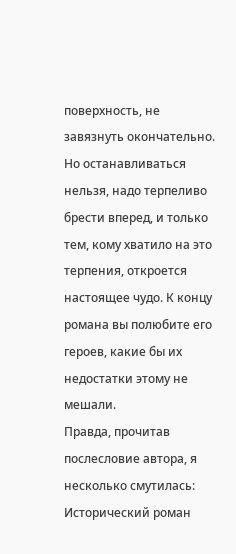поверхность, не завязнуть окончательно. Но останавливаться нельзя, надо терпеливо брести вперед, и только тем, кому хватило на это терпения, откроется настоящее чудо. К концу романа вы полюбите его героев, какие бы их недостатки этому не мешали.
Правда, прочитав послесловие автора, я несколько смутилась:
Исторический роман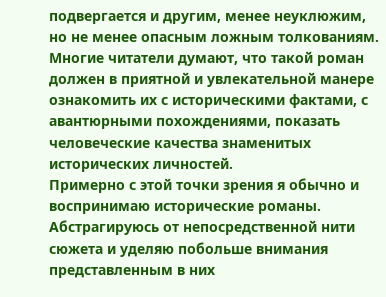подвергается и другим, менее неуклюжим, но не менее опасным ложным толкованиям. Многие читатели думают, что такой роман должен в приятной и увлекательной манере ознакомить их с историческими фактами, с авантюрными похождениями, показать человеческие качества знаменитых исторических личностей.
Примерно с этой точки зрения я обычно и воспринимаю исторические романы. Абстрагируюсь от непосредственной нити сюжета и уделяю побольше внимания представленным в них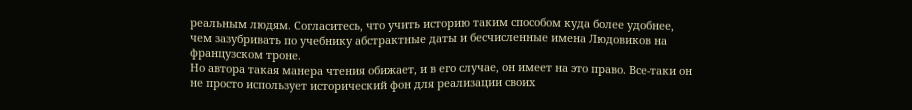реальным людям. Согласитесь, что учить историю таким способом куда более удобнее, чем зазубривать по учебнику абстрактные даты и бесчисленные имена Людовиков на французском троне.
Но автора такая манера чтения обижает, и в его случае, он имеет на это право. Все-таки он не просто использует исторический фон для реализации своих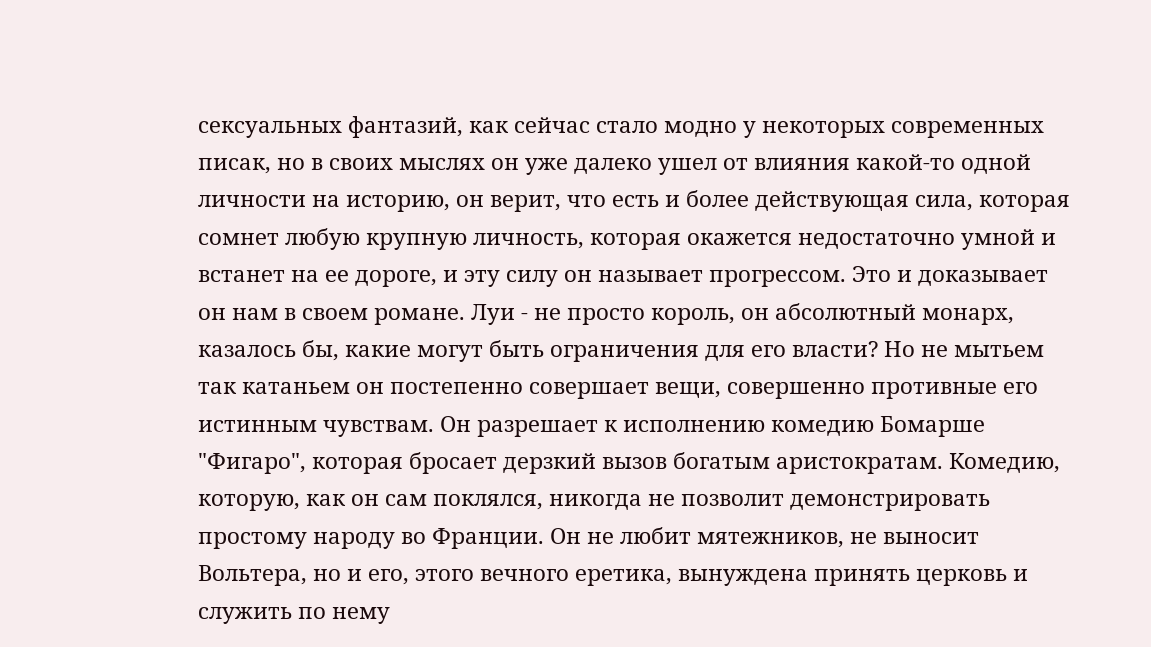сексуальных фантазий, как сейчас стало модно у некоторых современных писак, но в своих мыслях он уже далеко ушел от влияния какой-то одной личности на историю, он верит, что есть и более действующая сила, которая сомнет любую крупную личность, которая окажется недостаточно умной и встанет на ее дороге, и эту силу он называет прогрессом. Это и доказывает он нам в своем романе. Луи - не просто король, он абсолютный монарх, казалось бы, какие могут быть ограничения для его власти? Но не мытьем так катаньем он постепенно совершает вещи, совершенно противные его истинным чувствам. Он разрешает к исполнению комедию Бомарше "Фигаро", которая бросает дерзкий вызов богатым аристократам. Комедию, которую, как он сам поклялся, никогда не позволит демонстрировать простому народу во Франции. Он не любит мятежников, не выносит Вольтера, но и его, этого вечного еретика, вынуждена принять церковь и служить по нему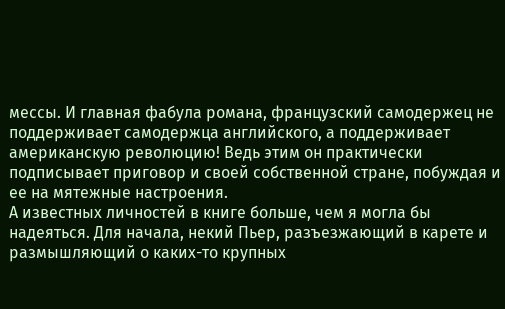мессы. И главная фабула романа, французский самодержец не поддерживает самодержца английского, а поддерживает американскую революцию! Ведь этим он практически подписывает приговор и своей собственной стране, побуждая и ее на мятежные настроения.
А известных личностей в книге больше, чем я могла бы надеяться. Для начала, некий Пьер, разъезжающий в карете и размышляющий о каких-то крупных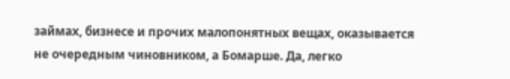займах, бизнесе и прочих малопонятных вещах, оказывается не очередным чиновником, а Бомарше. Да, легко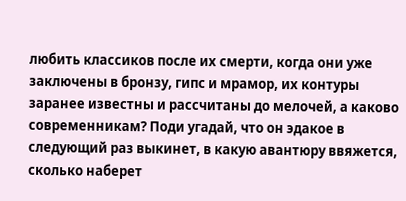любить классиков после их смерти, когда они уже заключены в бронзу, гипс и мрамор, их контуры заранее известны и рассчитаны до мелочей, а каково современникам? Поди угадай, что он эдакое в следующий раз выкинет, в какую авантюру ввяжется, сколько наберет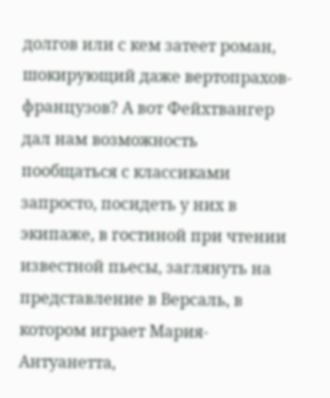долгов или с кем затеет роман, шокирующий даже вертопрахов-французов? А вот Фейхтвангер дал нам возможность пообщаться с классиками запросто, посидеть у них в экипаже, в гостиной при чтении известной пьесы, заглянуть на представление в Версаль, в котором играет Мария-Антуанетта,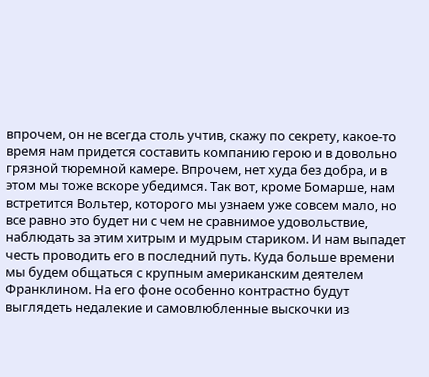впрочем, он не всегда столь учтив, скажу по секрету, какое-то время нам придется составить компанию герою и в довольно грязной тюремной камере. Впрочем, нет худа без добра, и в этом мы тоже вскоре убедимся. Так вот, кроме Бомарше, нам встретится Вольтер, которого мы узнаем уже совсем мало, но все равно это будет ни с чем не сравнимое удовольствие, наблюдать за этим хитрым и мудрым стариком. И нам выпадет честь проводить его в последний путь. Куда больше времени мы будем общаться с крупным американским деятелем Франклином. На его фоне особенно контрастно будут выглядеть недалекие и самовлюбленные выскочки из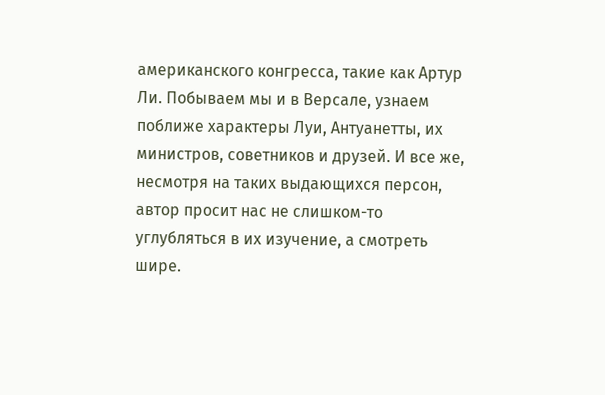американского конгресса, такие как Артур Ли. Побываем мы и в Версале, узнаем поближе характеры Луи, Антуанетты, их министров, советников и друзей. И все же, несмотря на таких выдающихся персон, автор просит нас не слишком-то углубляться в их изучение, а смотреть шире.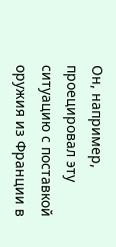Он, например, проецировал эту ситуацию с поставкой оружия из Франции в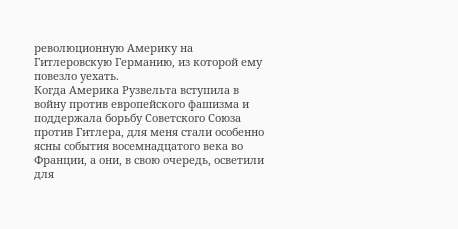революционную Америку на Гитлеровскую Германию, из которой ему повезло уехать.
Когда Америка Рузвельта вступила в войну против европейского фашизма и поддержала борьбу Советского Союза против Гитлера, для меня стали особенно ясны события восемнадцатого века во Франции, а они, в свою очередь, осветили для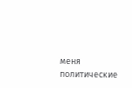меня политические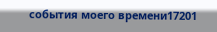события моего времени17201